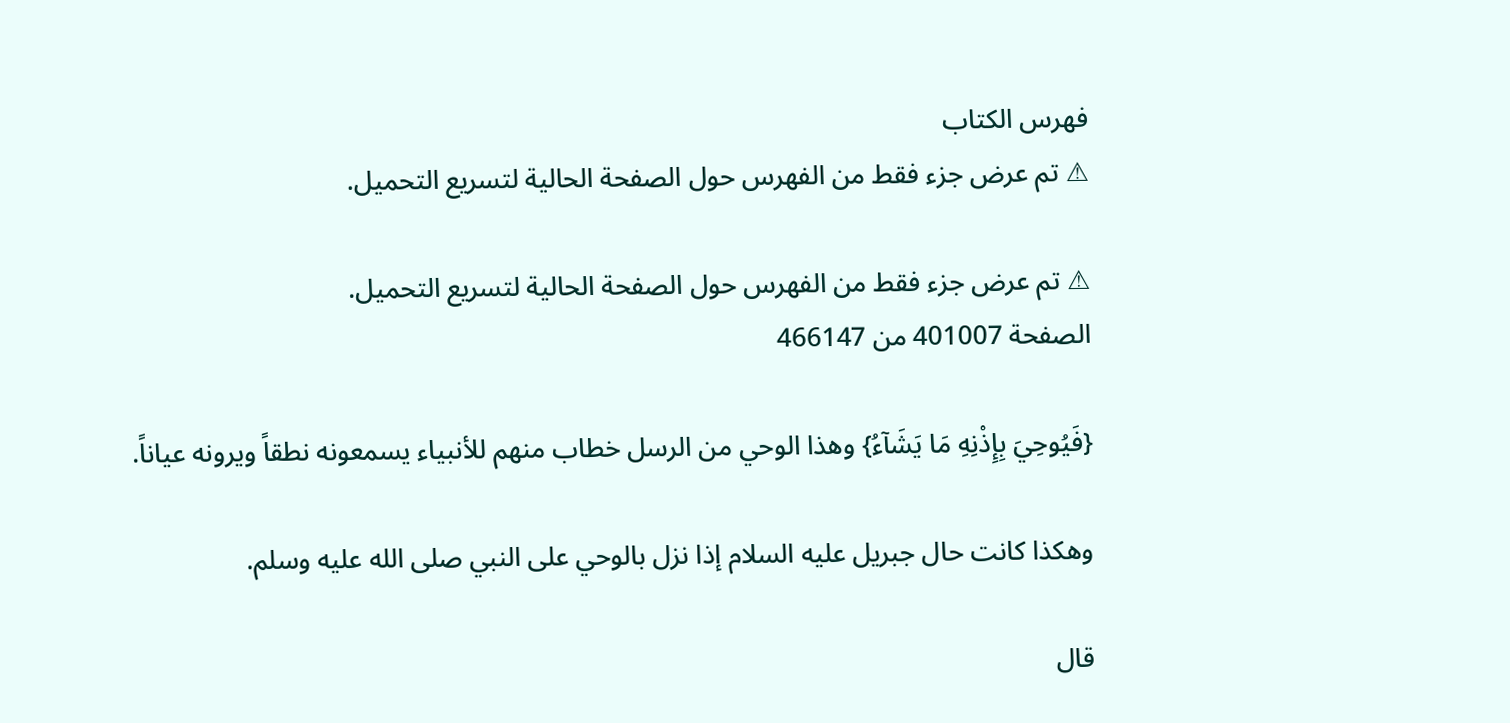فهرس الكتاب
⚠ تم عرض جزء فقط من الفهرس حول الصفحة الحالية لتسريع التحميل.

⚠ تم عرض جزء فقط من الفهرس حول الصفحة الحالية لتسريع التحميل.
الصفحة 401007 من 466147

{فَيُوحِيَ بِإِذْنِهِ مَا يَشَآءُ} وهذا الوحي من الرسل خطاب منهم للأنبياء يسمعونه نطقاً ويرونه عياناً.

وهكذا كانت حال جبريل عليه السلام إذا نزل بالوحي على النبي صلى الله عليه وسلم.

قال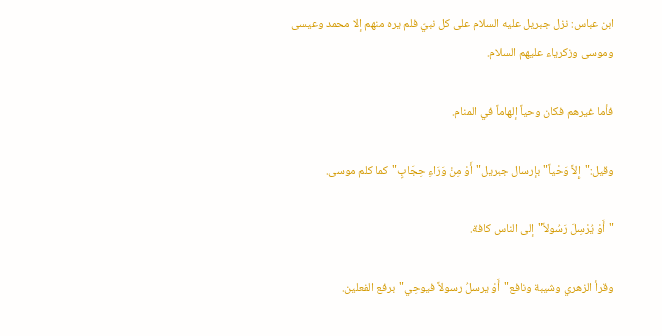ابن عباس: نزل جبريل عليه السلام على كل نبيّ فلم يره منهم إلا محمد وعيسى وموسى وزكرياء عليهم السلام.

فأما غيرهم فكان وحياً إلهاماً في المنام.

وقيل:"إِلاَّ وَحْياً"بإرسال جبريل"أَوْ مِنْ وَرَاءِ حِجَابٍ"كما كلم موسى.

"أَوْ يُرْسِلَ رَسُولاً"إلى الناس كافة.

وقرأ الزهري وشيبة ونافع"أَوْ يرسلُ رسولاً فيوحِي"برفع الفعلين.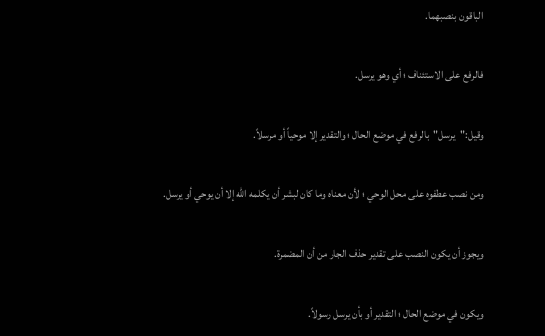الباقون بنصبهما.

فالرفع على الاستئناف ؛ أي وهو يرسل.

وقيل:"يرسل"بالرفع في موضع الحال ؛ والتقدير إلا موحياً أو مرسلاً.

ومن نصب عطفوه على محل الوحي ؛ لأن معناه وما كان لبشر أن يكلمه الله إلا أن يوحي أو يرسل.

ويجوز أن يكون النصب على تقدير حذف الجار من أن المضمرة.

ويكون في موضع الحال ؛ التقدير أو بأن يرسل رسولاً.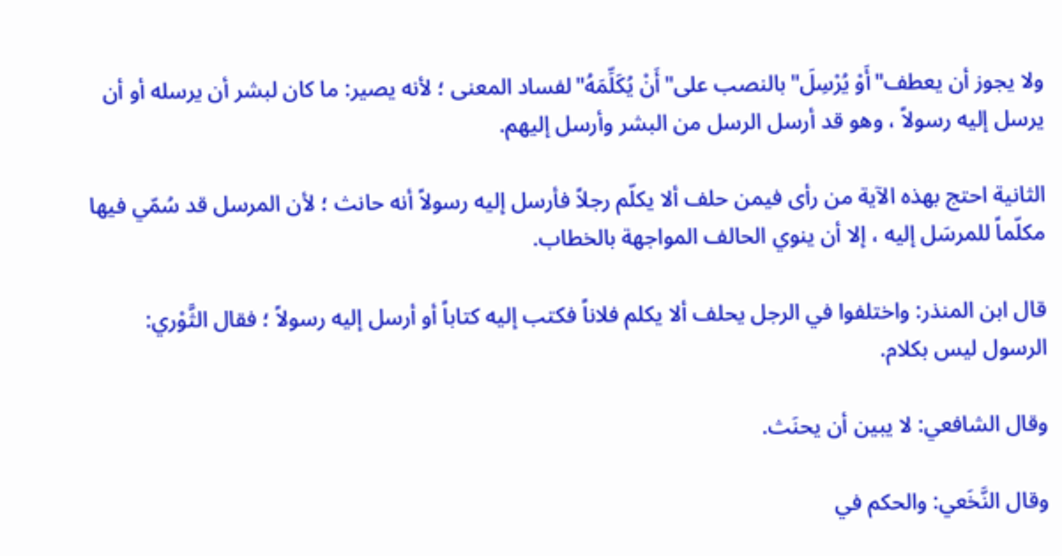ولا يجوز أن يعطف"أَوْ يُرْسِلَ"بالنصب على"أَنْ يُكَلِّمَهُ"لفساد المعنى ؛ لأنه يصير: ما كان لبشر أن يرسله أو أن يرسل إليه رسولاً ، وهو قد أرسل الرسل من البشر وأرسل إليهم.

الثانية احتج بهذه الآية من رأى فيمن حلف ألا يكلّم رجلاً فأرسل إليه رسولاً أنه حانث ؛ لأن المرسل قد سُمّي فيها مكلّماً للمرسَل إليه ، إلا أن ينوي الحالف المواجهة بالخطاب.

قال ابن المنذر: واختلفوا في الرجل يحلف ألا يكلم فلاناً فكتب إليه كتاباً أو أرسل إليه رسولاً ؛ فقال الثَّوْري: الرسول ليس بكلام.

وقال الشافعي: لا يبين أن يحنَث.

وقال النَّخَعي: والحكم في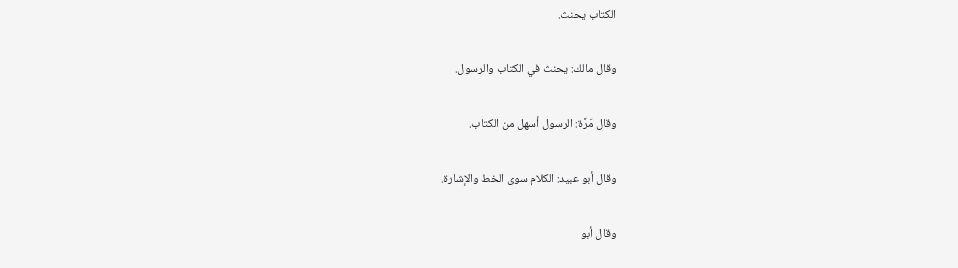الكتاب يحنث.

وقال مالك: يحنث في الكتاب والرسول.

وقال مَرَّة: الرسول أسهل من الكتاب.

وقال أبو عبيد: الكلام سوى الخط والإشارة.

وقال أبو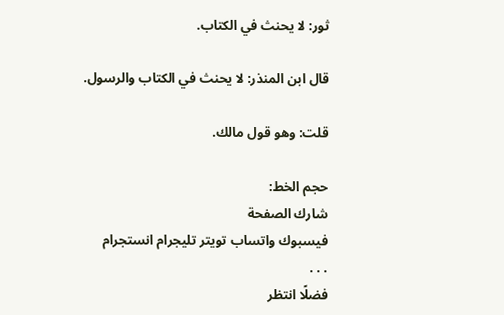ثور: لا يحنث في الكتاب.

قال ابن المنذر: لا يحنث في الكتاب والرسول.

قلت: وهو قول مالك.

حجم الخط:
شارك الصفحة
فيسبوك واتساب تويتر تليجرام انستجرام
. . .
فضلًا انتظر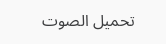تحميل الصوت